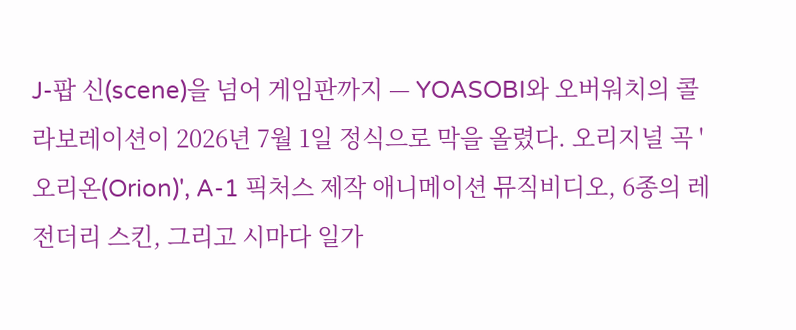J-팝 신(scene)을 넘어 게임판까지 — YOASOBI와 오버워치의 콜라보레이션이 2026년 7월 1일 정식으로 막을 올렸다. 오리지널 곡 '오리온(Orion)', A-1 픽처스 제작 애니메이션 뮤직비디오, 6종의 레전더리 스킨, 그리고 시마다 일가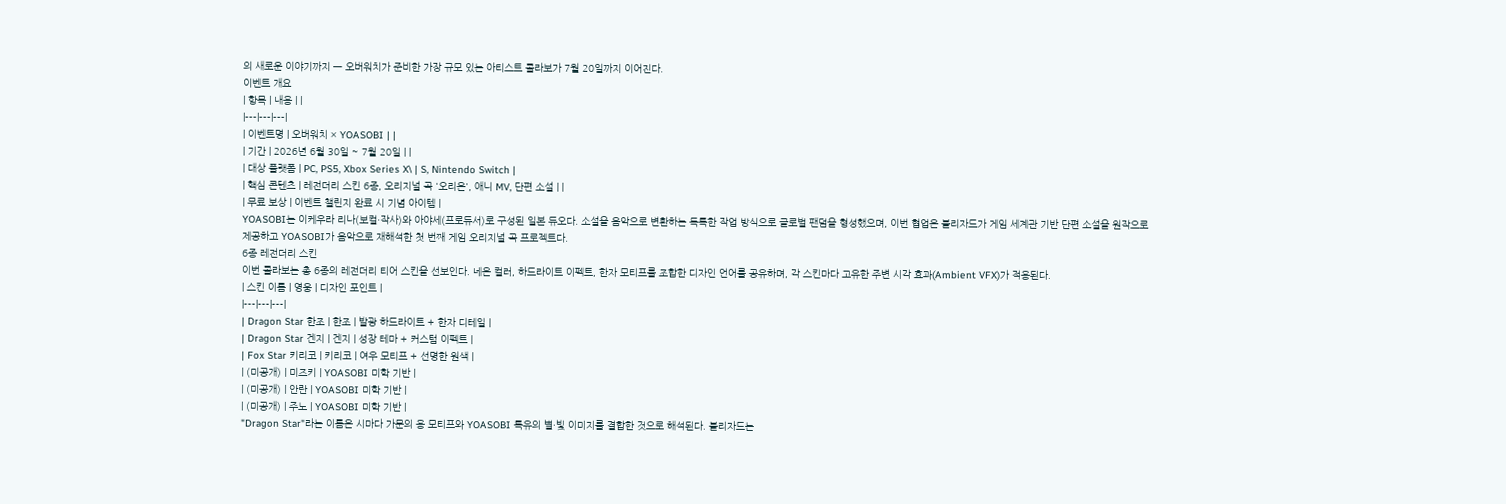의 새로운 이야기까지 — 오버워치가 준비한 가장 규모 있는 아티스트 콜라보가 7월 20일까지 이어진다.
이벤트 개요
| 항목 | 내용 | |
|---|---|---|
| 이벤트명 | 오버워치 × YOASOBI | |
| 기간 | 2026년 6월 30일 ~ 7월 20일 | |
| 대상 플랫폼 | PC, PS5, Xbox Series X\ | S, Nintendo Switch |
| 핵심 콘텐츠 | 레전더리 스킨 6종, 오리지널 곡 '오리온', 애니 MV, 단편 소설 | |
| 무료 보상 | 이벤트 챌린지 완료 시 기념 아이템 |
YOASOBI는 이케우라 리나(보컬·작사)와 아야세(프로듀서)로 구성된 일본 듀오다. 소설을 음악으로 변환하는 독특한 작업 방식으로 글로벌 팬덤을 형성했으며, 이번 협업은 블리자드가 게임 세계관 기반 단편 소설을 원작으로 제공하고 YOASOBI가 음악으로 재해석한 첫 번째 게임 오리지널 곡 프로젝트다.
6종 레전더리 스킨
이번 콜라보는 총 6종의 레전더리 티어 스킨을 선보인다. 네온 컬러, 하드라이트 이펙트, 한자 모티프를 조합한 디자인 언어를 공유하며, 각 스킨마다 고유한 주변 시각 효과(Ambient VFX)가 적용된다.
| 스킨 이름 | 영웅 | 디자인 포인트 |
|---|---|---|
| Dragon Star 한조 | 한조 | 발광 하드라이트 + 한자 디테일 |
| Dragon Star 겐지 | 겐지 | 성장 테마 + 커스텀 이펙트 |
| Fox Star 키리코 | 키리코 | 여우 모티프 + 선명한 원색 |
| (미공개) | 미즈키 | YOASOBI 미학 기반 |
| (미공개) | 안란 | YOASOBI 미학 기반 |
| (미공개) | 주노 | YOASOBI 미학 기반 |
"Dragon Star"라는 이름은 시마다 가문의 용 모티프와 YOASOBI 특유의 별·빛 이미지를 결합한 것으로 해석된다. 블리자드는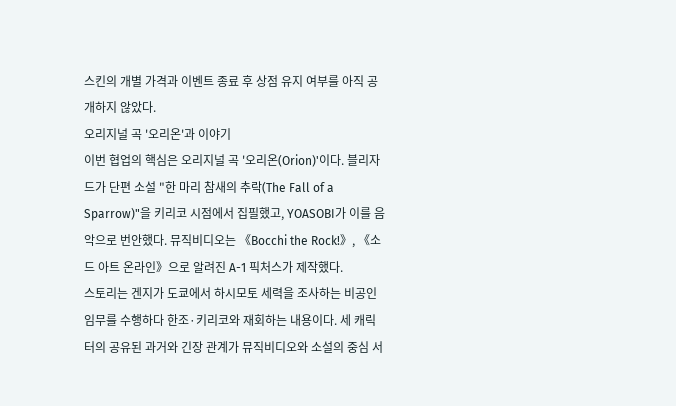스킨의 개별 가격과 이벤트 종료 후 상점 유지 여부를 아직 공개하지 않았다.
오리지널 곡 '오리온'과 이야기
이번 협업의 핵심은 오리지널 곡 '오리온(Orion)'이다. 블리자드가 단편 소설 "한 마리 참새의 추락(The Fall of a Sparrow)"을 키리코 시점에서 집필했고, YOASOBI가 이를 음악으로 번안했다. 뮤직비디오는 《Bocchi the Rock!》, 《소드 아트 온라인》으로 알려진 A-1 픽처스가 제작했다.
스토리는 겐지가 도쿄에서 하시모토 세력을 조사하는 비공인 임무를 수행하다 한조·키리코와 재회하는 내용이다. 세 캐릭터의 공유된 과거와 긴장 관계가 뮤직비디오와 소설의 중심 서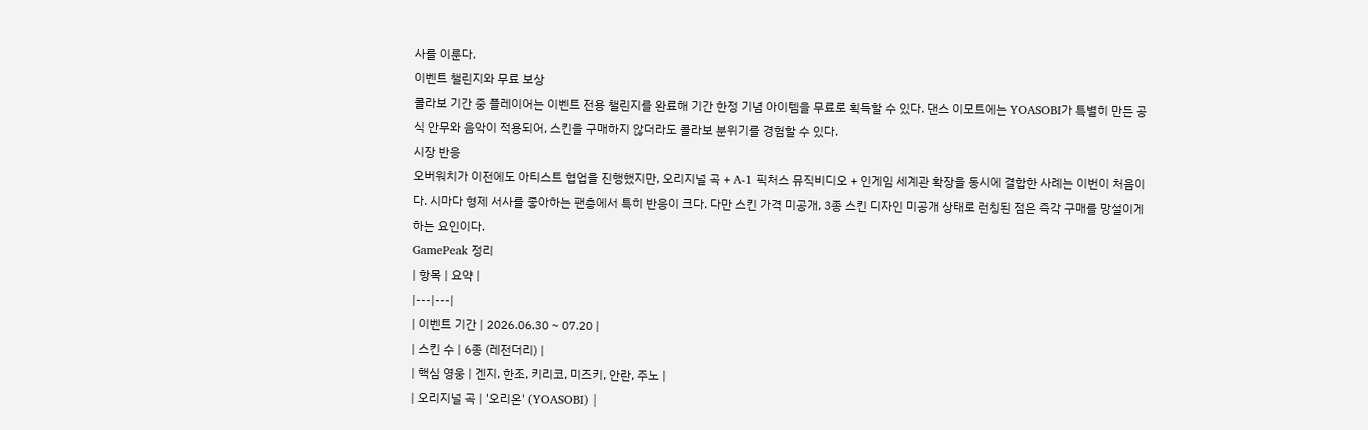사를 이룬다.
이벤트 챌린지와 무료 보상
콜라보 기간 중 플레이어는 이벤트 전용 챌린지를 완료해 기간 한정 기념 아이템을 무료로 획득할 수 있다. 댄스 이모트에는 YOASOBI가 특별히 만든 공식 안무와 음악이 적용되어, 스킨을 구매하지 않더라도 콜라보 분위기를 경험할 수 있다.
시장 반응
오버워치가 이전에도 아티스트 협업을 진행했지만, 오리지널 곡 + A-1 픽처스 뮤직비디오 + 인게임 세계관 확장을 동시에 결합한 사례는 이번이 처음이다. 시마다 형제 서사를 좋아하는 팬층에서 특히 반응이 크다. 다만 스킨 가격 미공개, 3종 스킨 디자인 미공개 상태로 런칭된 점은 즉각 구매를 망설이게 하는 요인이다.
GamePeak 정리
| 항목 | 요약 |
|---|---|
| 이벤트 기간 | 2026.06.30 ~ 07.20 |
| 스킨 수 | 6종 (레전더리) |
| 핵심 영웅 | 겐지, 한조, 키리코, 미즈키, 안란, 주노 |
| 오리지널 곡 | '오리온' (YOASOBI) |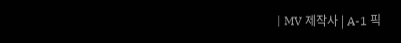| MV 제작사 | A-1 픽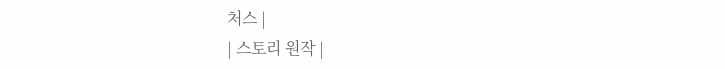처스 |
| 스토리 원작 |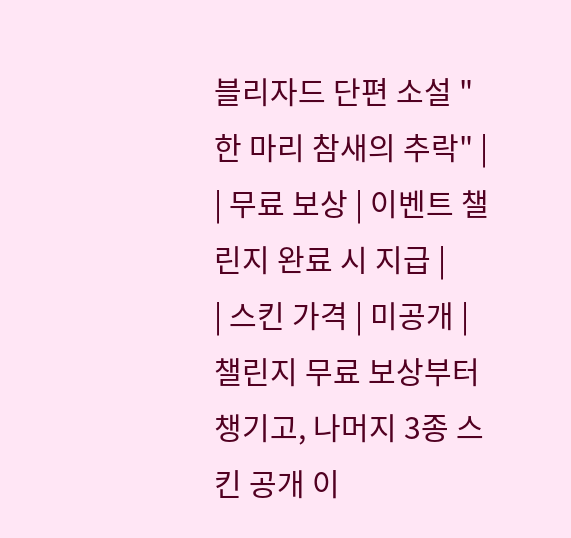블리자드 단편 소설 "한 마리 참새의 추락" |
| 무료 보상 | 이벤트 챌린지 완료 시 지급 |
| 스킨 가격 | 미공개 |
챌린지 무료 보상부터 챙기고, 나머지 3종 스킨 공개 이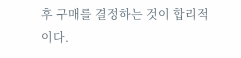후 구매를 결정하는 것이 합리적이다.